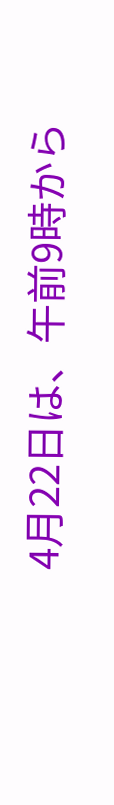4月22日は、午前9時から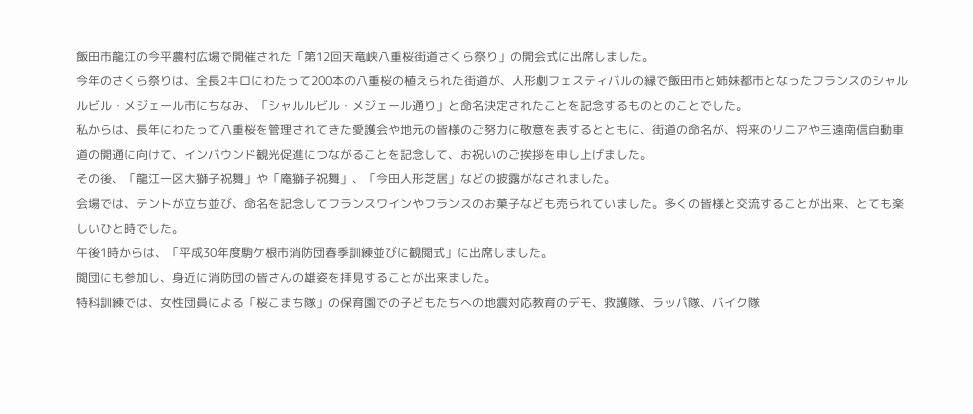飯田市龍江の今平農村広場で開催された「第12回天竜峡八重桜街道さくら祭り」の開会式に出席しました。
今年のさくら祭りは、全長2キロにわたって200本の八重桜の植えられた街道が、人形劇フェスティバルの縁で飯田市と姉妹都市となったフランスのシャルルビル・メジェール市にちなみ、「シャルルビル・メジェール通り」と命名決定されたことを記念するものとのことでした。
私からは、長年にわたって八重桜を管理されてきた愛護会や地元の皆様のご努力に敬意を表するとともに、街道の命名が、将来のリニアや三遠南信自動車道の開通に向けて、インバウンド観光促進につながることを記念して、お祝いのご挨拶を申し上げました。
その後、「龍江一区大獅子祝舞」や「庵獅子祝舞」、「今田人形芝居」などの披露がなされました。
会場では、テントが立ち並び、命名を記念してフランスワインやフランスのお菓子なども売られていました。多くの皆様と交流することが出来、とても楽しいひと時でした。
午後1時からは、「平成30年度駒ケ根市消防団春季訓練並びに観閲式」に出席しました。
閲団にも参加し、身近に消防団の皆さんの雄姿を拝見することが出来ました。
特科訓練では、女性団員による「桜こまち隊」の保育園での子どもたちへの地震対応教育のデモ、救護隊、ラッパ隊、バイク隊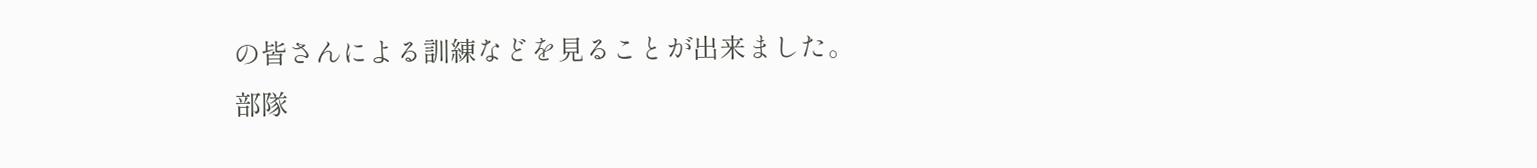の皆さんによる訓練などを見ることが出来ました。
部隊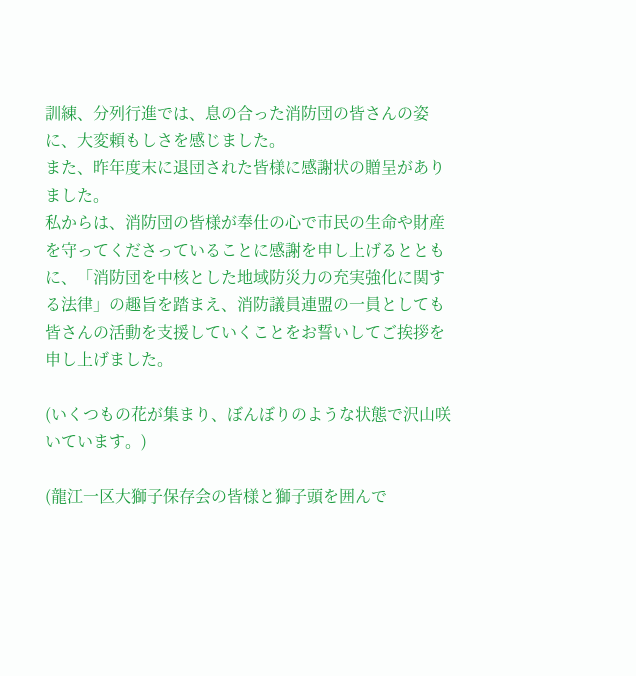訓練、分列行進では、息の合った消防団の皆さんの姿に、大変頼もしさを感じました。
また、昨年度末に退団された皆様に感謝状の贈呈がありました。
私からは、消防団の皆様が奉仕の心で市民の生命や財産を守ってくださっていることに感謝を申し上げるとともに、「消防団を中核とした地域防災力の充実強化に関する法律」の趣旨を踏まえ、消防議員連盟の一員としても皆さんの活動を支援していくことをお誓いしてご挨拶を申し上げました。

(いくつもの花が集まり、ぼんぼりのような状態で沢山咲いています。)

(龍江一区大獅子保存会の皆様と獅子頭を囲んで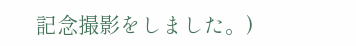記念撮影をしました。)